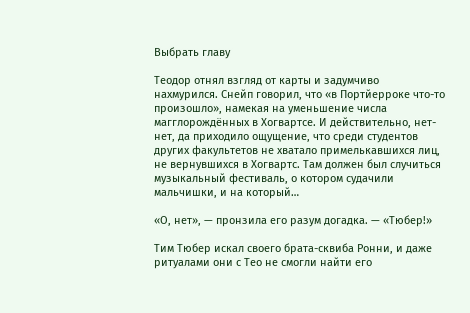Выбрать главу

Теодор отнял взгляд от карты и задумчиво нахмурился. Снейп говорил, что «в Портйерроке что-то произошло», намекая на уменьшение числа магглорождённых в Хогвартсе. И действительно, нет-нет, да приходило ощущение, что среди студентов других факультетов не хватало примелькавшихся лиц, не вернувшихся в Хогвартс. Там должен был случиться музыкальный фестиваль, о котором судачили мальчишки, и на который…

«О, нет», — пронзила его разум догадка. — «Тюбер!»

Тим Тюбер искал своего брата-сквиба Ронни, и даже ритуалами они с Тео не смогли найти его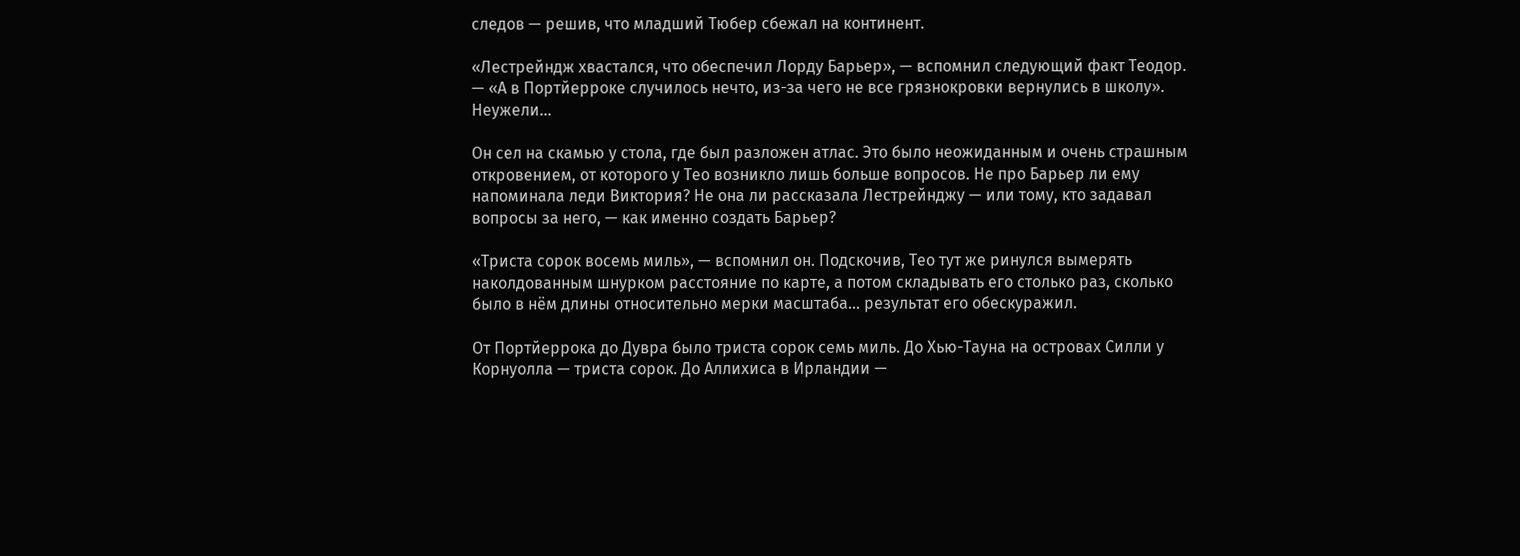следов — решив, что младший Тюбер сбежал на континент.

«Лестрейндж хвастался, что обеспечил Лорду Барьер», — вспомнил следующий факт Теодор. — «А в Портйерроке случилось нечто, из-за чего не все грязнокровки вернулись в школу». Неужели…

Он сел на скамью у стола, где был разложен атлас. Это было неожиданным и очень страшным откровением, от которого у Тео возникло лишь больше вопросов. Не про Барьер ли ему напоминала леди Виктория? Не она ли рассказала Лестрейнджу — или тому, кто задавал вопросы за него, — как именно создать Барьер?

«Триста сорок восемь миль», — вспомнил он. Подскочив, Тео тут же ринулся вымерять наколдованным шнурком расстояние по карте, а потом складывать его столько раз, сколько было в нём длины относительно мерки масштаба… результат его обескуражил.

От Портйеррока до Дувра было триста сорок семь миль. До Хью-Тауна на островах Силли у Корнуолла — триста сорок. До Аллихиса в Ирландии —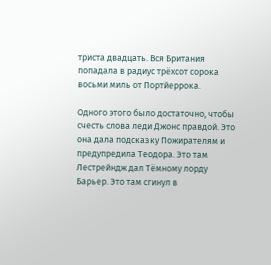триста двадцать. Вся Британия попадала в радиус трёхсот сорока восьми миль от Портйеррока.

Одного этого было достаточно, чтобы счесть слова леди Джонс правдой. Это она дала подсказку Пожирателям и предупредила Теодора. Это там Лестрейндж дал Тёмному лорду Барьер. Это там сгинул в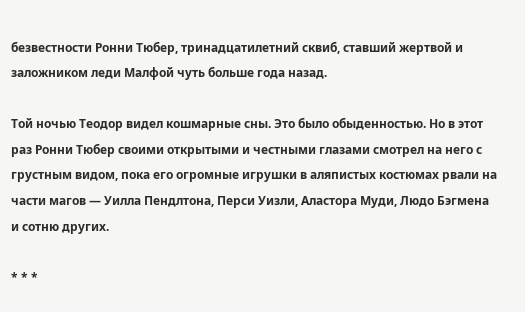безвестности Ронни Тюбер, тринадцатилетний сквиб, ставший жертвой и заложником леди Малфой чуть больше года назад.

Той ночью Теодор видел кошмарные сны. Это было обыденностью. Но в этот раз Ронни Тюбер своими открытыми и честными глазами смотрел на него с грустным видом, пока его огромные игрушки в аляпистых костюмах рвали на части магов — Уилла Пендлтона, Перси Уизли, Аластора Муди, Людо Бэгмена и сотню других.

* * *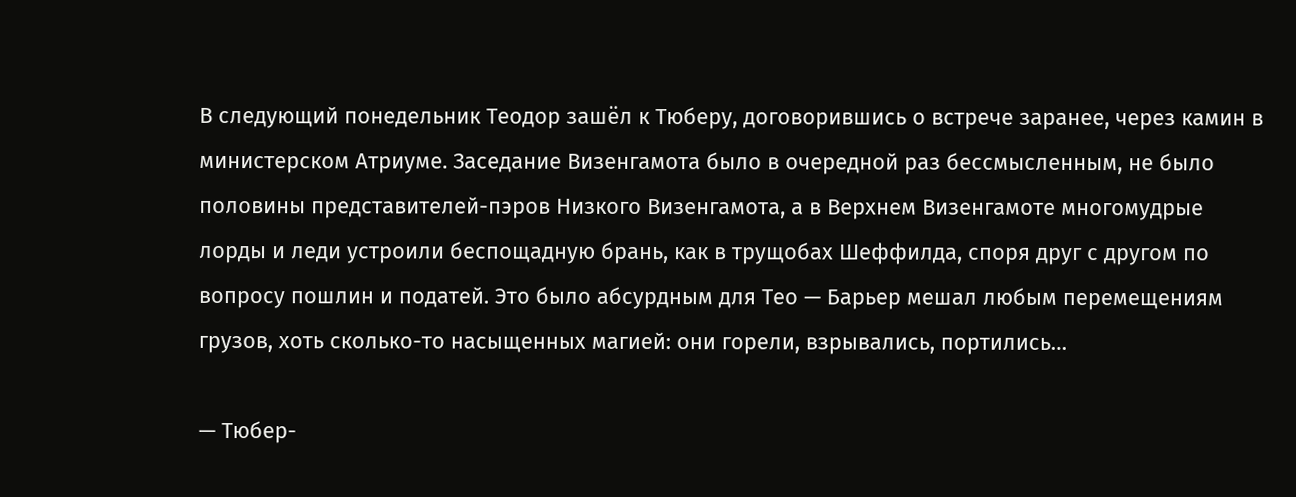В следующий понедельник Теодор зашёл к Тюберу, договорившись о встрече заранее, через камин в министерском Атриуме. Заседание Визенгамота было в очередной раз бессмысленным, не было половины представителей-пэров Низкого Визенгамота, а в Верхнем Визенгамоте многомудрые лорды и леди устроили беспощадную брань, как в трущобах Шеффилда, споря друг с другом по вопросу пошлин и податей. Это было абсурдным для Тео — Барьер мешал любым перемещениям грузов, хоть сколько-то насыщенных магией: они горели, взрывались, портились…

— Тюбер-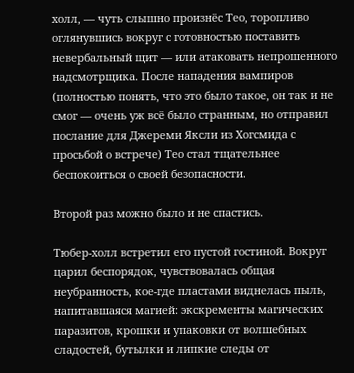холл, — чуть слышно произнёс Тео, торопливо оглянувшись вокруг с готовностью поставить невербальный щит — или атаковать непрошенного надсмотрщика. После нападения вампиров (полностью понять, что это было такое, он так и не смог — очень уж всё было странным, но отправил послание для Джереми Яксли из Хогсмида с просьбой о встрече) Тео стал тщательнее беспокоиться о своей безопасности.

Второй раз можно было и не спастись.

Тюбер-холл встретил его пустой гостиной. Вокруг царил беспорядок, чувствовалась общая неубранность, кое-где пластами виднелась пыль, напитавшаяся магией: экскременты магических паразитов, крошки и упаковки от волшебных сладостей, бутылки и липкие следы от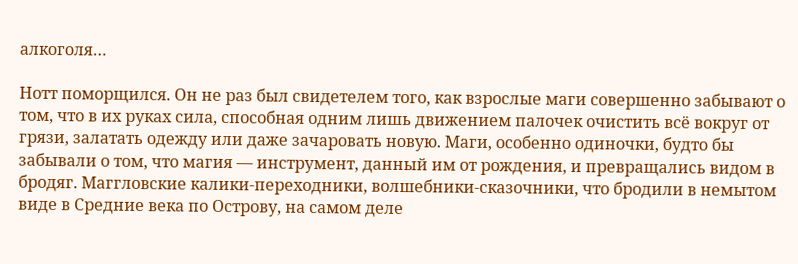алкоголя…

Нотт поморщился. Он не раз был свидетелем того, как взрослые маги совершенно забывают о том, что в их руках сила, способная одним лишь движением палочек очистить всё вокруг от грязи, залатать одежду или даже зачаровать новую. Маги, особенно одиночки, будто бы забывали о том, что магия — инструмент, данный им от рождения, и превращались видом в бродяг. Маггловские калики-переходники, волшебники-сказочники, что бродили в немытом виде в Средние века по Острову, на самом деле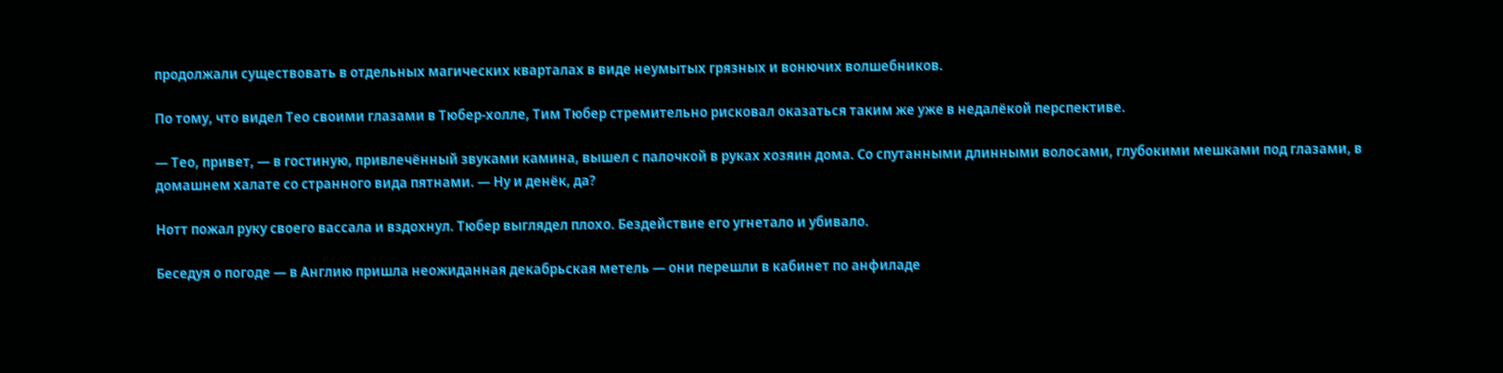продолжали существовать в отдельных магических кварталах в виде неумытых грязных и вонючих волшебников.

По тому, что видел Тео своими глазами в Тюбер-холле, Тим Тюбер стремительно рисковал оказаться таким же уже в недалёкой перспективе.

— Тео, привет, — в гостиную, привлечённый звуками камина, вышел с палочкой в руках хозяин дома. Со спутанными длинными волосами, глубокими мешками под глазами, в домашнем халате со странного вида пятнами. — Ну и денёк, да?

Нотт пожал руку своего вассала и вздохнул. Тюбер выглядел плохо. Бездействие его угнетало и убивало.

Беседуя о погоде — в Англию пришла неожиданная декабрьская метель — они перешли в кабинет по анфиладе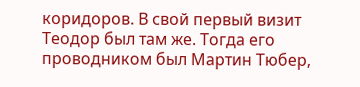коридоров. В свой первый визит Теодор был там же. Тогда его проводником был Мартин Тюбер,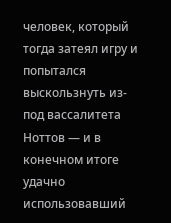человек, который тогда затеял игру и попытался выскользнуть из-под вассалитета Ноттов — и в конечном итоге удачно использовавший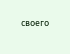своего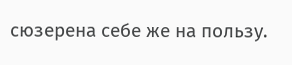сюзерена себе же на пользу.